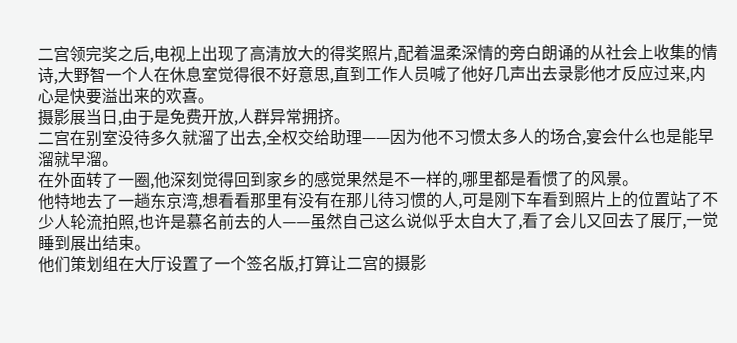二宫领完奖之后,电视上出现了高清放大的得奖照片,配着温柔深情的旁白朗诵的从社会上收集的情诗,大野智一个人在休息室觉得很不好意思,直到工作人员喊了他好几声出去录影他才反应过来,内心是快要溢出来的欢喜。
摄影展当日,由于是免费开放,人群异常拥挤。
二宫在别室没待多久就溜了出去,全权交给助理——因为他不习惯太多人的场合,宴会什么也是能早溜就早溜。
在外面转了一圈,他深刻觉得回到家乡的感觉果然是不一样的,哪里都是看惯了的风景。
他特地去了一趟东京湾,想看看那里有没有在那儿待习惯的人,可是刚下车看到照片上的位置站了不少人轮流拍照,也许是慕名前去的人——虽然自己这么说似乎太自大了,看了会儿又回去了展厅,一觉睡到展出结束。
他们策划组在大厅设置了一个签名版,打算让二宫的摄影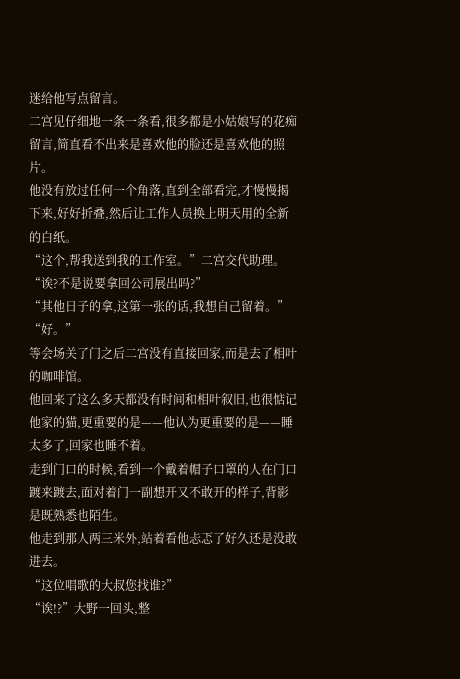迷给他写点留言。
二宫见仔细地一条一条看,很多都是小姑娘写的花痴留言,简直看不出来是喜欢他的脸还是喜欢他的照片。
他没有放过任何一个角落,直到全部看完,才慢慢揭下来,好好折叠,然后让工作人员换上明天用的全新的白纸。
“这个,帮我送到我的工作室。”二宫交代助理。
“诶?不是说要拿回公司展出吗?”
“其他日子的拿,这第一张的话,我想自己留着。”
“好。”
等会场关了门之后二宫没有直接回家,而是去了相叶的咖啡馆。
他回来了这么多天都没有时间和相叶叙旧,也很惦记他家的猫,更重要的是——他认为更重要的是——睡太多了,回家也睡不着。
走到门口的时候,看到一个戴着帽子口罩的人在门口踱来踱去,面对着门一副想开又不敢开的样子,背影是既熟悉也陌生。
他走到那人两三米外,站着看他忐忑了好久还是没敢进去。
“这位唱歌的大叔您找谁?”
“诶!?”大野一回头,整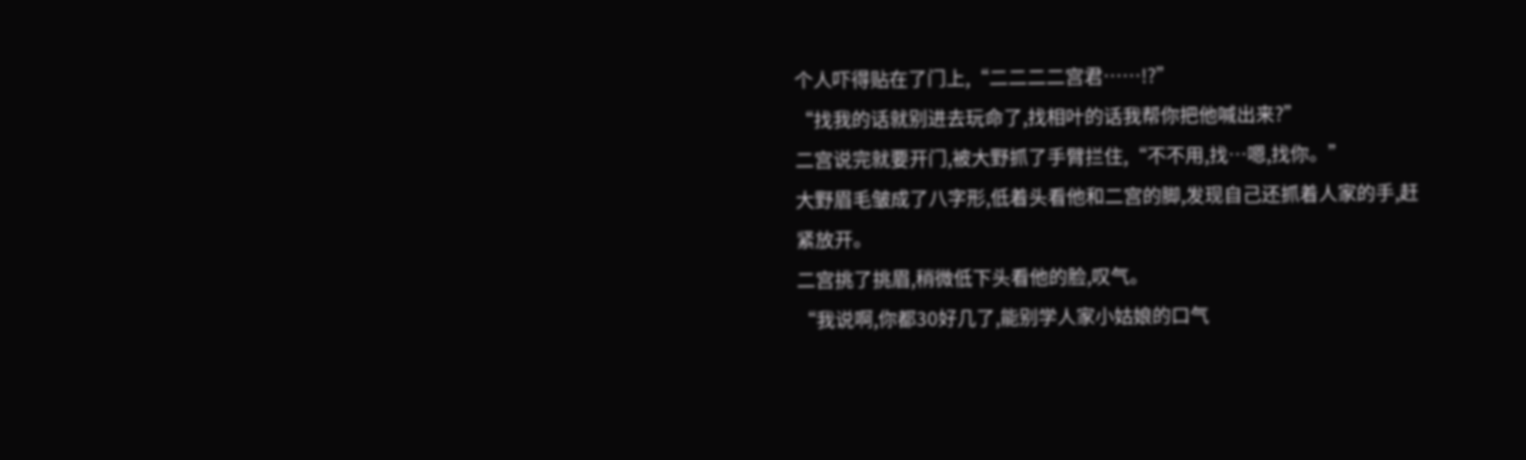个人吓得贴在了门上,“二二二二宫君……!?”
“找我的话就别进去玩命了,找相叶的话我帮你把他喊出来?”
二宫说完就要开门,被大野抓了手臂拦住,“不不用,找…嗯,找你。”
大野眉毛皱成了八字形,低着头看他和二宫的脚,发现自己还抓着人家的手,赶紧放开。
二宫挑了挑眉,稍微低下头看他的脸,叹气。
“我说啊,你都30好几了,能别学人家小姑娘的口气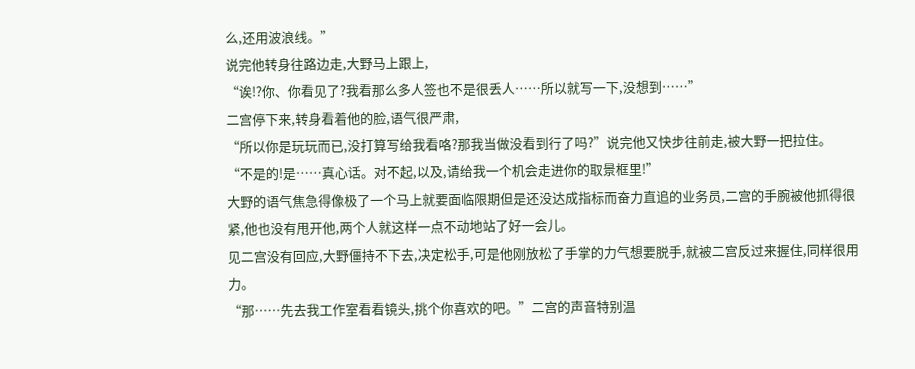么,还用波浪线。”
说完他转身往路边走,大野马上跟上,
“诶!?你、你看见了?我看那么多人签也不是很丢人……所以就写一下,没想到……”
二宫停下来,转身看着他的脸,语气很严肃,
“所以你是玩玩而已,没打算写给我看咯?那我当做没看到行了吗?”说完他又快步往前走,被大野一把拉住。
“不是的!是……真心话。对不起,以及,请给我一个机会走进你的取景框里!”
大野的语气焦急得像极了一个马上就要面临限期但是还没达成指标而奋力直追的业务员,二宫的手腕被他抓得很紧,他也没有甩开他,两个人就这样一点不动地站了好一会儿。
见二宫没有回应,大野僵持不下去,决定松手,可是他刚放松了手掌的力气想要脱手,就被二宫反过来握住,同样很用力。
“那……先去我工作室看看镜头,挑个你喜欢的吧。”二宫的声音特别温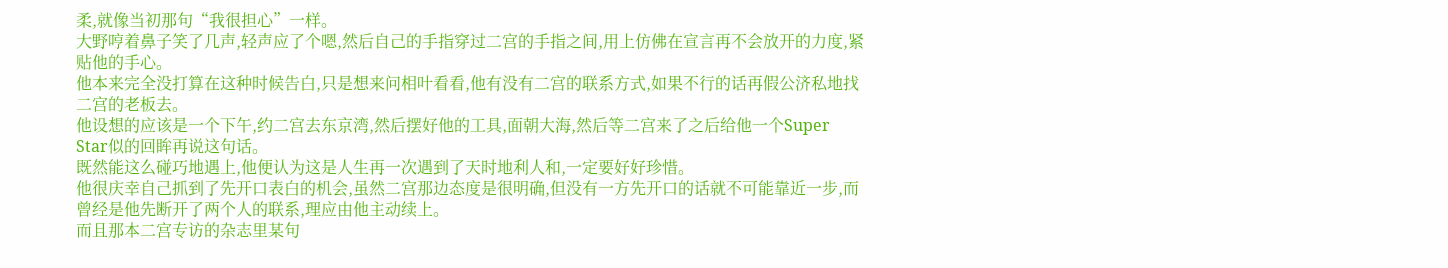柔,就像当初那句“我很担心”一样。
大野哼着鼻子笑了几声,轻声应了个嗯,然后自己的手指穿过二宫的手指之间,用上仿佛在宣言再不会放开的力度,紧贴他的手心。
他本来完全没打算在这种时候告白,只是想来问相叶看看,他有没有二宫的联系方式,如果不行的话再假公济私地找二宫的老板去。
他设想的应该是一个下午,约二宫去东京湾,然后摆好他的工具,面朝大海,然后等二宫来了之后给他一个Super Star似的回眸再说这句话。
既然能这么碰巧地遇上,他便认为这是人生再一次遇到了天时地利人和,一定要好好珍惜。
他很庆幸自己抓到了先开口表白的机会,虽然二宫那边态度是很明确,但没有一方先开口的话就不可能靠近一步,而曾经是他先断开了两个人的联系,理应由他主动续上。
而且那本二宫专访的杂志里某句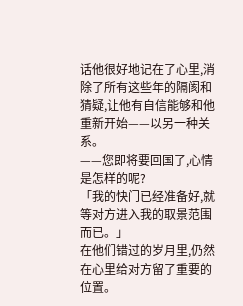话他很好地记在了心里,消除了所有这些年的隔阂和猜疑,让他有自信能够和他重新开始——以另一种关系。
——您即将要回国了,心情是怎样的呢?
「我的快门已经准备好,就等对方进入我的取景范围而已。」
在他们错过的岁月里,仍然在心里给对方留了重要的位置。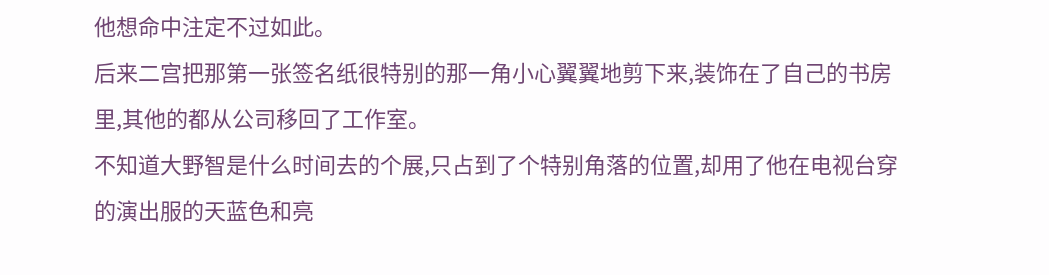他想命中注定不过如此。
后来二宫把那第一张签名纸很特别的那一角小心翼翼地剪下来,装饰在了自己的书房里,其他的都从公司移回了工作室。
不知道大野智是什么时间去的个展,只占到了个特别角落的位置,却用了他在电视台穿的演出服的天蓝色和亮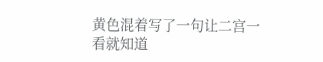黄色混着写了一句让二宫一看就知道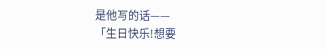是他写的话——
「生日快乐!想要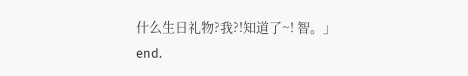什么生日礼物?我?!知道了~! 智。」
end.